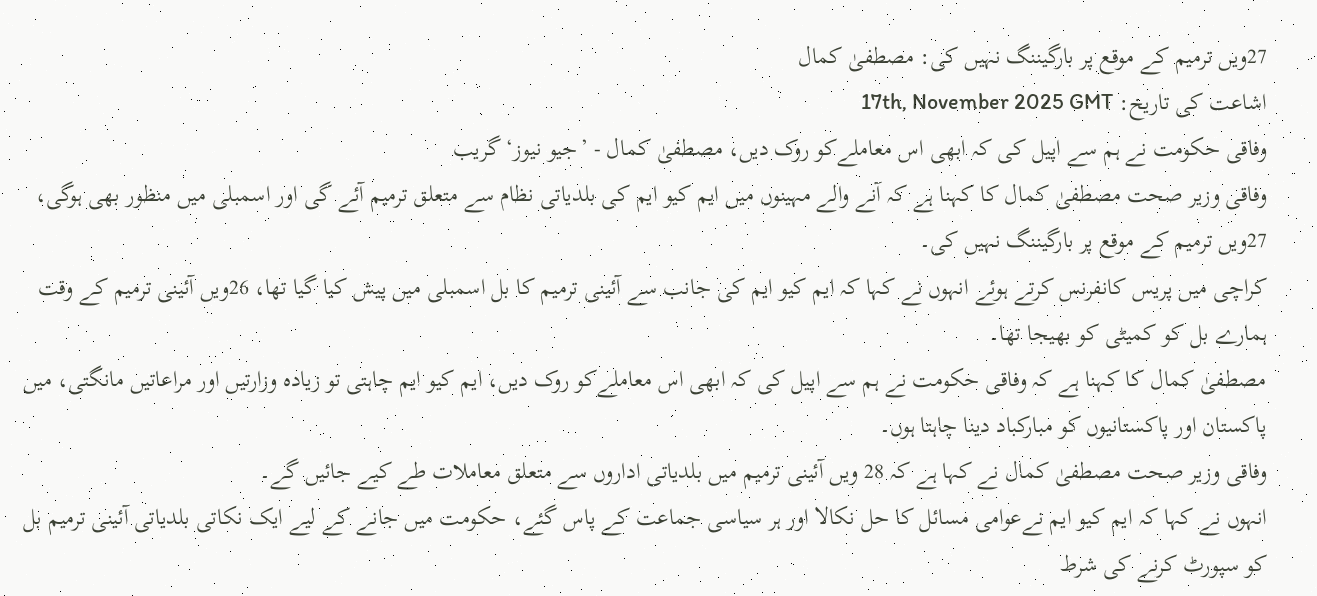27ویں ترمیم کے موقع پر بارگیننگ نہیں کی: مصطفیٰ کمال
اشاعت کی تاریخ: 17th, November 2025 GMT
وفاقی حکومت نے ہم سے اپیل کی کہ ابھی اس معاملےکو روک دیں، مصطفیٰ کمال - ’جیو نیوز‘ گریب
وفاقی وزیر صحت مصطفیٰ کمال کا کہنا ہے کہ آنے والے مہینوں میں ایم کیو ایم کی بلدیاتی نظام سے متعلق ترمیم آئے گی اور اسمبلی میں منظور بھی ہوگی، 27ویں ترمیم کے موقع پر بارگیننگ نہیں کی۔
کراچی میں پریس کانفرنس کرتے ہوئے انہوں نے کہا کہ ایم کیو ایم کی جانب سے آئینی ترمیم کا بل اسمبلی میں پیش کیا گیا تھا، 26ویں آئینی ترمیم کے وقت ہمارے بل کو کمیٹی کو بھیجا تھا۔
مصطفیٰ کمال کا کہنا ہے کہ وفاقی حکومت نے ہم سے اپیل کی کہ ابھی اس معاملےکو روک دیں، ایم کیو ایم چاہتی تو زیادہ وزارتیں اور مراعاتیں مانگتی، میں پاکستان اور پاکستانیوں کو مبارکباد دینا چاہتا ہوں۔
وفاقی وزیر صحت مصطفیٰ کمال نے کہا ہے کہ 28 ویں آئینی ترمیم میں بلدیاتی اداروں سے متعلق معاملات طے کیے جائیں گے۔
انہوں نے کہا کہ ایم کیو ایم نےعوامی مسائل کا حل نکالا اور ہر سیاسی جماعت کے پاس گئے، حکومت میں جانے کے لیے ایک نکاتی بلدیاتی آئینی ترمیم بل کو سپورٹ کرنے کی شرط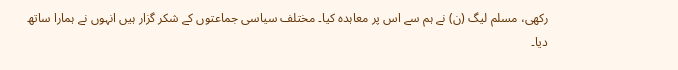رکھی، مسلم لیگ (ن) نے ہم سے اس پر معاہدہ کیا۔ مختلف سیاسی جماعتوں کے شکر گزار ہیں انہوں نے ہمارا ساتھ دیا۔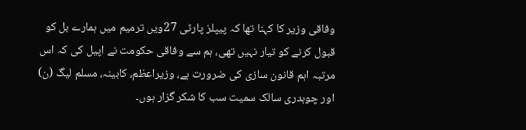وفاقی وزیر کا کہنا تھا کہ پیپلز پارٹی 27ویں ترمیم میں ہمارے بل کو قبول کرنے کو تیار نہیں تھی، ہم سے وفاقی حکومت نے اپیل کی کہ اس مرتبہ اہم قانون سازی کی ضرورت ہے، وزیراعظم، کابینہ، مسلم لیگ (ن) اور چوہدری سالک سمیت سب کا شکر گزار ہوں۔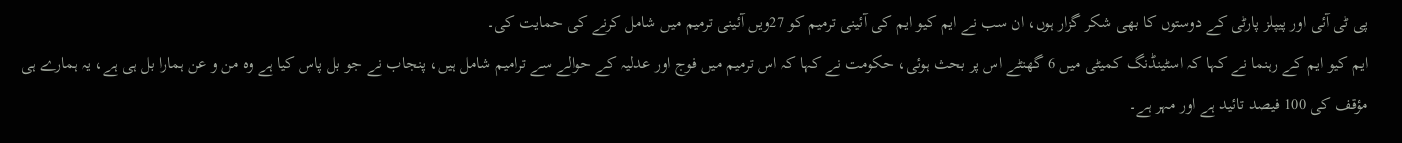پی ٹی آئی اور پیپلز پارٹی کے دوستوں کا بھی شکر گزار ہوں، ان سب نے ایم کیو ایم کی آئینی ترمیم کو 27ویں آئینی ترمیم میں شامل کرنے کی حمایت کی۔
ایم کیو ایم کے رہنما نے کہا کہ اسٹینڈنگ کمیٹی میں 6 گھنٹے اس پر بحث ہوئی، حکومت نے کہا کہ اس ترمیم میں فوج اور عدلیہ کے حوالے سے ترامیم شامل ہیں، پنجاب نے جو بل پاس کیا ہے وہ من و عن ہمارا بل ہی ہے، یہ ہمارے ہی مؤقف کی 100 فیصد تائید ہے اور مہر ہے۔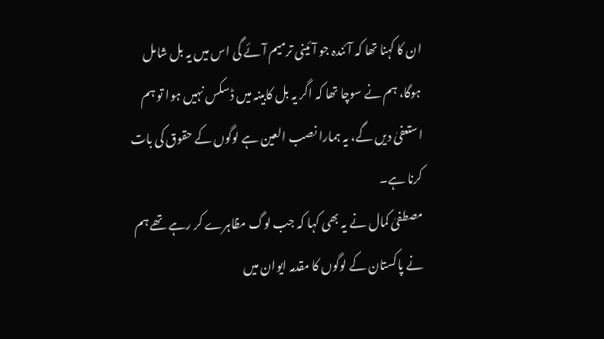ان کا کہنا تھا کہ آئندہ جو آئینی ترمیم آئے گی اس میں یہ بل شامل ہوگا، ہم نے سوچا تھا کہ اگر یہ بل کابینہ میں ڈسکس نہیں ہوا تو ہم استعفیٰ دیں گے، یہ ہمارا نصب العین ہے لوگوں کے حقوق کی بات کرنا ہے۔
مصطفیٰ کمال نے یہ بھی کہا کہ جب لوگ مظاہرے کر رہے تھے ہم نے پاکستان کے لوگوں کا مقدمہ ایوان میں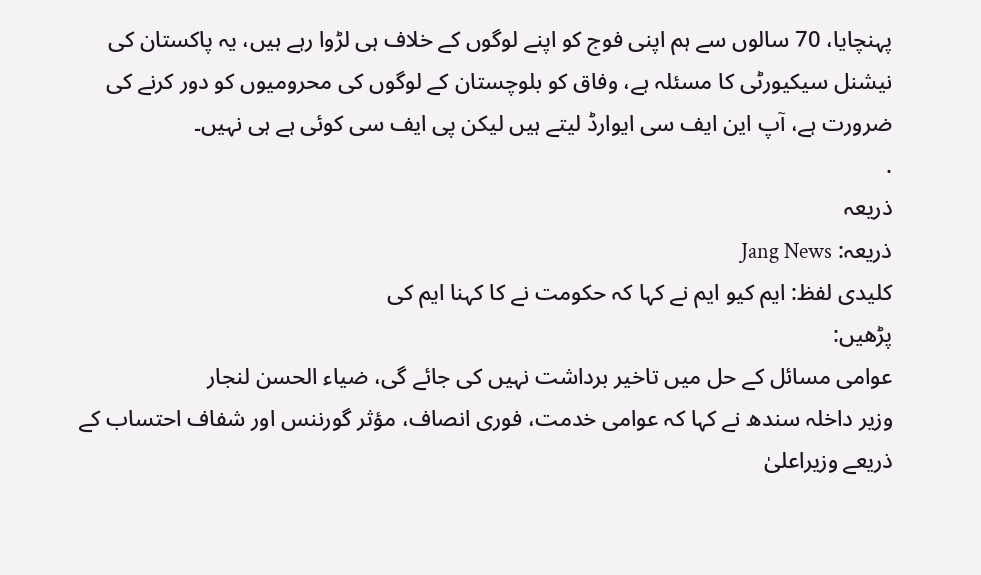پہنچایا، 70 سالوں سے ہم اپنی فوج کو اپنے لوگوں کے خلاف ہی لڑوا رہے ہیں، یہ پاکستان کی نیشنل سیکیورٹی کا مسئلہ ہے، وفاق کو بلوچستان کے لوگوں کی محرومیوں کو دور کرنے کی ضرورت ہے، آپ این ایف سی ایوارڈ لیتے ہیں لیکن پی ایف سی کوئی ہے ہی نہیں۔
.
ذریعہ
ذریعہ: Jang News
کلیدی لفظ: ایم کیو ایم نے کہا کہ حکومت نے کا کہنا ایم کی
پڑھیں:
عوامی مسائل کے حل میں تاخیر برداشت نہیں کی جائے گی، ضیاء الحسن لنجار
وزیر داخلہ سندھ نے کہا کہ عوامی خدمت، فوری انصاف، مؤثر گورننس اور شفاف احتساب کے ذریعے وزیراعلیٰ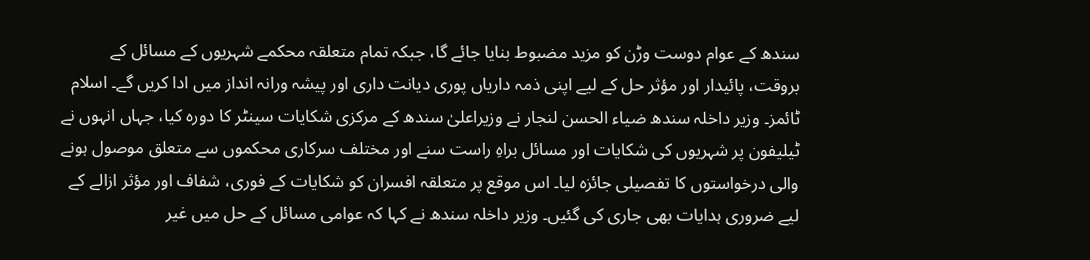سندھ کے عوام دوست وڑن کو مزید مضبوط بنایا جائے گا، جبکہ تمام متعلقہ محکمے شہریوں کے مسائل کے بروقت، پائیدار اور مؤثر حل کے لیے اپنی ذمہ داریاں پوری دیانت داری اور پیشہ ورانہ انداز میں ادا کریں گے۔ اسلام ٹائمز۔ وزیر داخلہ سندھ ضیاء الحسن لنجار نے وزیراعلیٰ سندھ کے مرکزی شکایات سینٹر کا دورہ کیا، جہاں انہوں نے ٹیلیفون پر شہریوں کی شکایات اور مسائل براہِ راست سنے اور مختلف سرکاری محکموں سے متعلق موصول ہونے والی درخواستوں کا تفصیلی جائزہ لیا۔ اس موقع پر متعلقہ افسران کو شکایات کے فوری، شفاف اور مؤثر ازالے کے لیے ضروری ہدایات بھی جاری کی گئیں۔ وزیر داخلہ سندھ نے کہا کہ عوامی مسائل کے حل میں غیر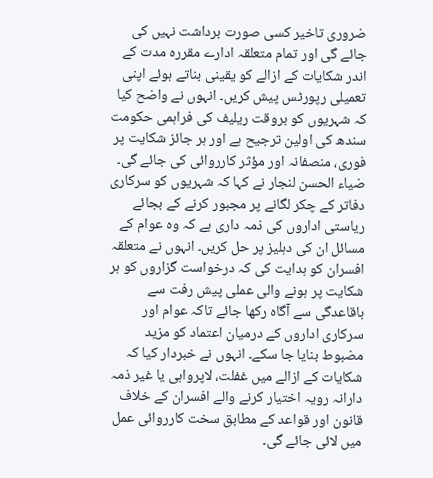ضروری تاخیر کسی صورت برداشت نہیں کی جائے گی اور تمام متعلقہ ادارے مقررہ مدت کے اندر شکایات کے ازالے کو یقینی بناتے ہوئے اپنی تعمیلی رپورٹس پیش کریں۔ انہوں نے واضح کیا کہ شہریوں کو بروقت ریلیف کی فراہمی حکومت سندھ کی اولین ترجیح ہے اور ہر جائز شکایت پر فوری، منصفانہ اور مؤثر کارروائی کی جائے گی۔
ضیاء الحسن لنجار نے کہا کہ شہریوں کو سرکاری دفاتر کے چکر لگانے پر مجبور کرنے کے بجائے ریاستی اداروں کی ذمہ داری ہے کہ وہ عوام کے مسائل ان کی دہلیز پر حل کریں۔ انہوں نے متعلقہ افسران کو ہدایت کی کہ درخواست گزاروں کو ہر شکایت پر ہونے والی عملی پیش رفت سے باقاعدگی سے آگاہ رکھا جائے تاکہ عوام اور سرکاری اداروں کے درمیان اعتماد کو مزید مضبوط بنایا جا سکے۔ انہوں نے خبردار کیا کہ شکایات کے ازالے میں غفلت، لاپرواہی یا غیر ذمہ دارانہ رویہ اختیار کرنے والے افسران کے خلاف قانون اور قواعد کے مطابق سخت کارروائی عمل میں لائی جائے گی۔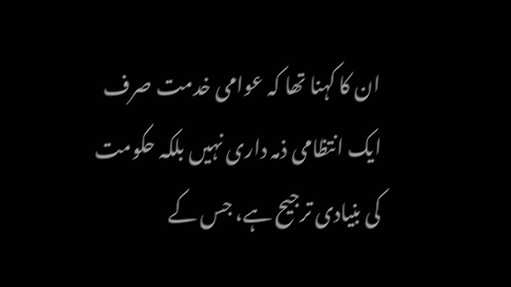ان کا کہنا تھا کہ عوامی خدمت صرف ایک انتظامی ذمہ داری نہیں بلکہ حکومت کی بنیادی ترجیح ہے، جس کے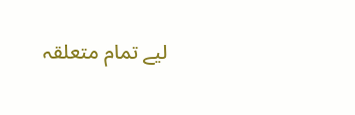لیے تمام متعلقہ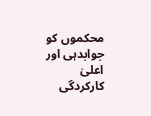محکموں کو جوابدہی اور اعلیٰ کارکردگی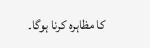کا مظاہرہ کرنا ہوگا۔